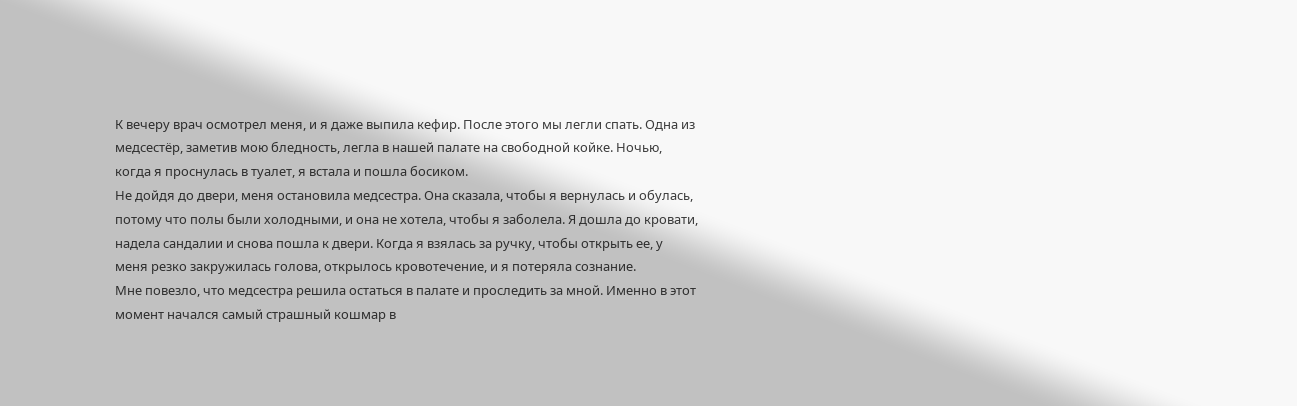К вечеру врач осмотрел меня, и я даже выпила кефир. После этого мы легли спать. Одна из медсестёр, заметив мою бледность, легла в нашей палате на свободной койке. Ночью, когда я проснулась в туалет, я встала и пошла босиком.
Не дойдя до двери, меня остановила медсестра. Она сказала, чтобы я вернулась и обулась, потому что полы были холодными, и она не хотела, чтобы я заболела. Я дошла до кровати, надела сандалии и снова пошла к двери. Когда я взялась за ручку, чтобы открыть ее, у меня резко закружилась голова, открылось кровотечение, и я потеряла сознание.
Мне повезло, что медсестра решила остаться в палате и проследить за мной. Именно в этот момент начался самый страшный кошмар в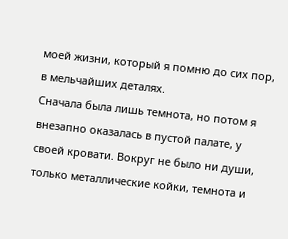моей жизни, который я помню до сих пор, в мельчайших деталях.
Сначала была лишь темнота, но потом я внезапно оказалась в пустой палате, у своей кровати. Вокруг не было ни души, только металлические койки, темнота и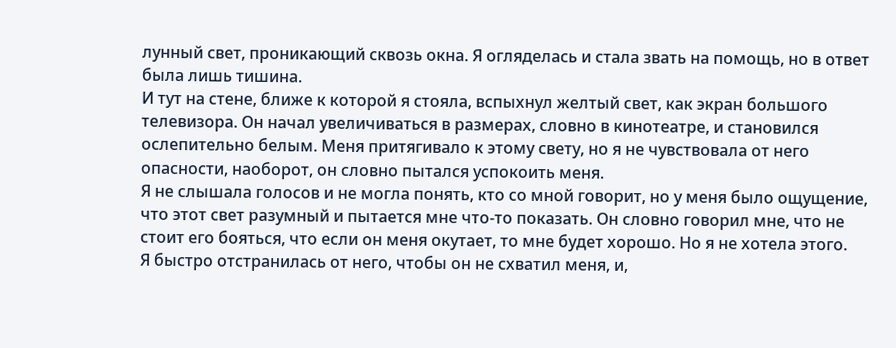лунный свет, проникающий сквозь окна. Я огляделась и стала звать на помощь, но в ответ была лишь тишина.
И тут на стене, ближе к которой я стояла, вспыхнул желтый свет, как экран большого телевизора. Он начал увеличиваться в размерах, словно в кинотеатре, и становился ослепительно белым. Меня притягивало к этому свету, но я не чувствовала от него опасности, наоборот, он словно пытался успокоить меня.
Я не слышала голосов и не могла понять, кто со мной говорит, но у меня было ощущение, что этот свет разумный и пытается мне что-то показать. Он словно говорил мне, что не стоит его бояться, что если он меня окутает, то мне будет хорошо. Но я не хотела этого.
Я быстро отстранилась от него, чтобы он не схватил меня, и,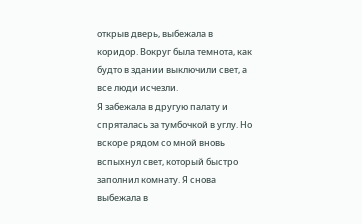открыв дверь, выбежала в коридор. Вокруг была темнота, как будто в здании выключили свет, а все люди исчезли.
Я забежала в другую палату и спряталась за тумбочкой в углу. Но вскоре рядом со мной вновь вспыхнул свет, который быстро заполнил комнату. Я снова выбежала в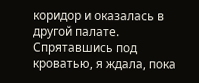коридор и оказалась в другой палате. Спрятавшись под кроватью, я ждала, пока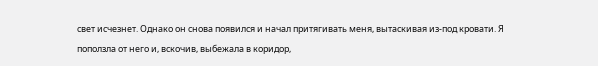свет исчезнет. Однако он снова появился и начал притягивать меня, вытаскивая из-под кровати. Я поползла от него и, вскочив, выбежала в коридор,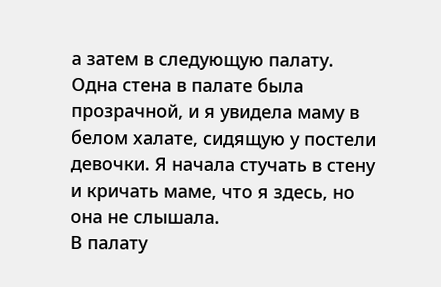а затем в следующую палату.
Одна стена в палате была прозрачной, и я увидела маму в белом халате, сидящую у постели девочки. Я начала стучать в стену и кричать маме, что я здесь, но она не слышала.
В палату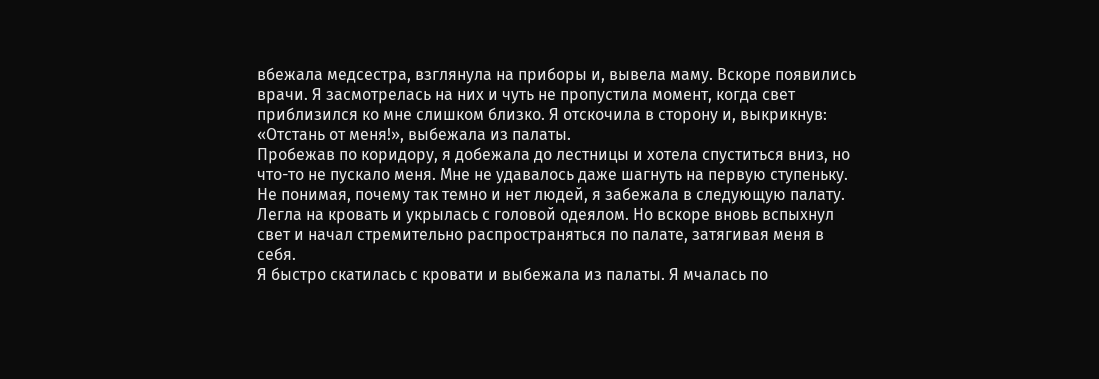вбежала медсестра, взглянула на приборы и, вывела маму. Вскоре появились врачи. Я засмотрелась на них и чуть не пропустила момент, когда свет приблизился ко мне слишком близко. Я отскочила в сторону и, выкрикнув: «Отстань от меня!», выбежала из палаты.
Пробежав по коридору, я добежала до лестницы и хотела спуститься вниз, но что-то не пускало меня. Мне не удавалось даже шагнуть на первую ступеньку. Не понимая, почему так темно и нет людей, я забежала в следующую палату.
Легла на кровать и укрылась с головой одеялом. Но вскоре вновь вспыхнул свет и начал стремительно распространяться по палате, затягивая меня в себя.
Я быстро скатилась с кровати и выбежала из палаты. Я мчалась по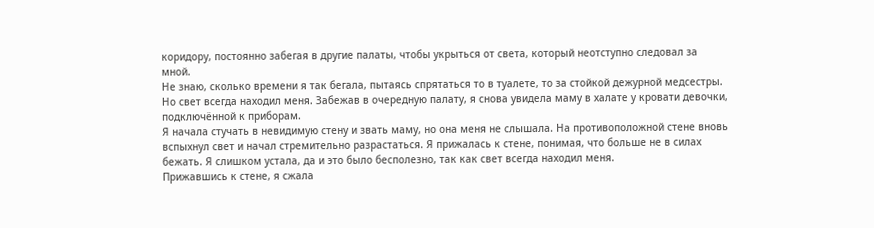коридору, постоянно забегая в другие палаты, чтобы укрыться от света, который неотступно следовал за мной.
Не знаю, сколько времени я так бегала, пытаясь спрятаться то в туалете, то за стойкой дежурной медсестры. Но свет всегда находил меня. Забежав в очередную палату, я снова увидела маму в халате у кровати девочки, подключённой к приборам.
Я начала стучать в невидимую стену и звать маму, но она меня не слышала. На противоположной стене вновь вспыхнул свет и начал стремительно разрастаться. Я прижалась к стене, понимая, что больше не в силах бежать. Я слишком устала, да и это было бесполезно, так как свет всегда находил меня.
Прижавшись к стене, я сжала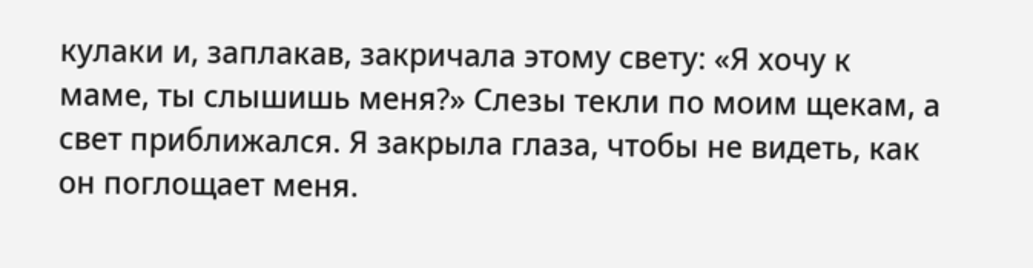кулаки и, заплакав, закричала этому свету: «Я хочу к маме, ты слышишь меня?» Слезы текли по моим щекам, а свет приближался. Я закрыла глаза, чтобы не видеть, как он поглощает меня.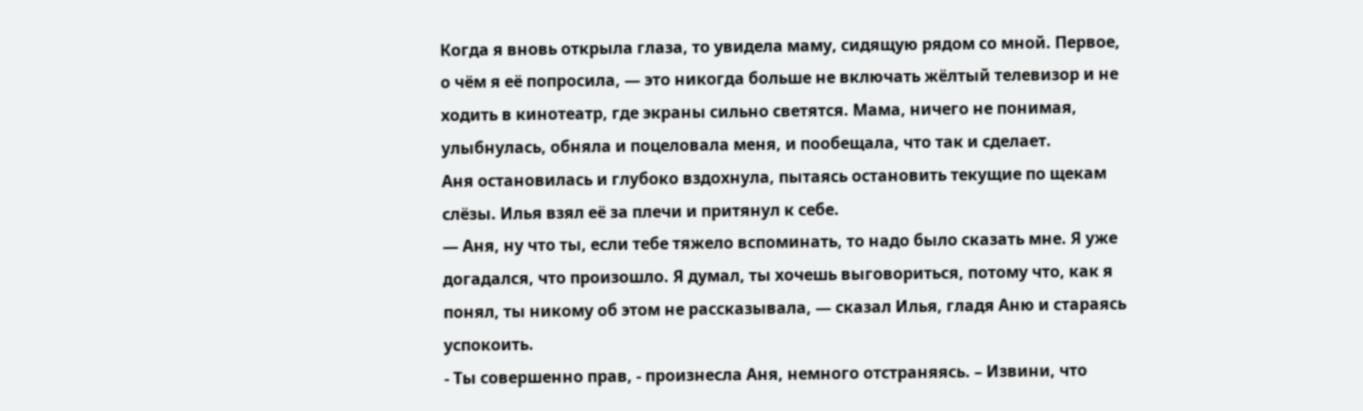Когда я вновь открыла глаза, то увидела маму, сидящую рядом со мной. Первое, о чём я её попросила, — это никогда больше не включать жёлтый телевизор и не ходить в кинотеатр, где экраны сильно светятся. Мама, ничего не понимая, улыбнулась, обняла и поцеловала меня, и пообещала, что так и сделает.
Аня остановилась и глубоко вздохнула, пытаясь остановить текущие по щекам слёзы. Илья взял её за плечи и притянул к себе.
— Аня, ну что ты, если тебе тяжело вспоминать, то надо было сказать мне. Я уже догадался, что произошло. Я думал, ты хочешь выговориться, потому что, как я понял, ты никому об этом не рассказывала, — сказал Илья, гладя Аню и стараясь успокоить.
- Ты совершенно прав, - произнесла Аня, немного отстраняясь. – Извини, что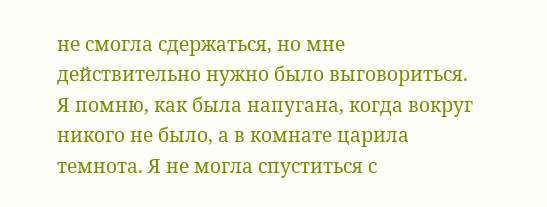не смогла сдержаться, но мне действительно нужно было выговориться.
Я помню, как была напугана, когда вокруг никого не было, а в комнате царила темнота. Я не могла спуститься с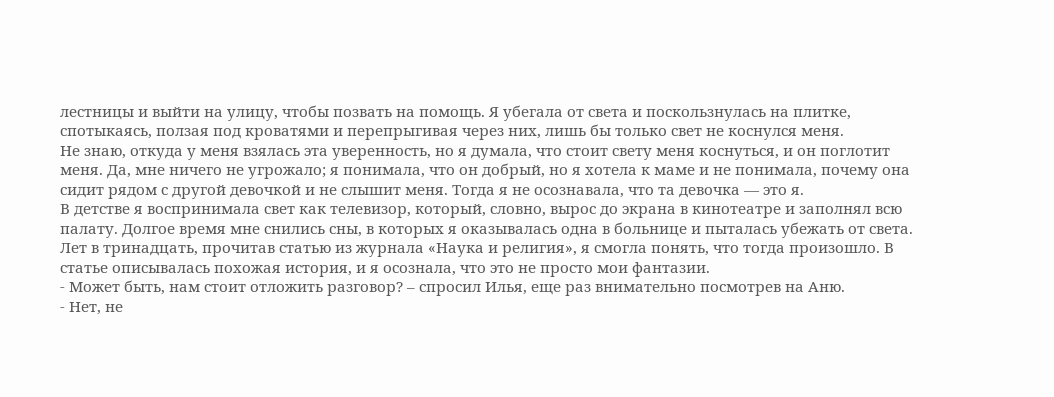лестницы и выйти на улицу, чтобы позвать на помощь. Я убегала от света и поскользнулась на плитке, спотыкаясь, ползая под кроватями и перепрыгивая через них, лишь бы только свет не коснулся меня.
Не знаю, откуда у меня взялась эта уверенность, но я думала, что стоит свету меня коснуться, и он поглотит меня. Да, мне ничего не угрожало; я понимала, что он добрый, но я хотела к маме и не понимала, почему она сидит рядом с другой девочкой и не слышит меня. Тогда я не осознавала, что та девочка — это я.
В детстве я воспринимала свет как телевизор, который, словно, вырос до экрана в кинотеатре и заполнял всю палату. Долгое время мне снились сны, в которых я оказывалась одна в больнице и пыталась убежать от света.
Лет в тринадцать, прочитав статью из журнала «Наука и религия», я смогла понять, что тогда произошло. В статье описывалась похожая история, и я осознала, что это не просто мои фантазии.
- Может быть, нам стоит отложить разговор? – спросил Илья, еще раз внимательно посмотрев на Аню.
- Нет, не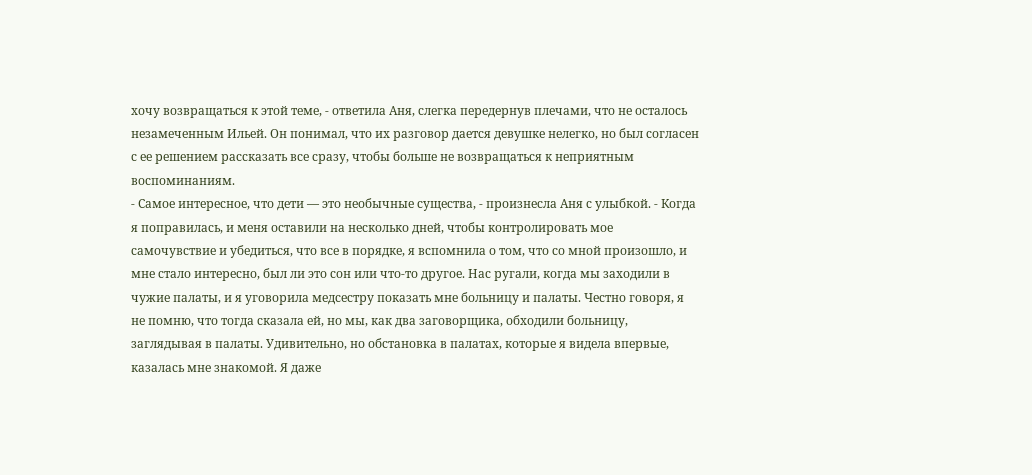хочу возвращаться к этой теме, - ответила Аня, слегка передернув плечами, что не осталось незамеченным Ильей. Он понимал, что их разговор дается девушке нелегко, но был согласен с ее решением рассказать все сразу, чтобы больше не возвращаться к неприятным воспоминаниям.
- Самое интересное, что дети — это необычные существа, - произнесла Аня с улыбкой. - Когда я поправилась, и меня оставили на несколько дней, чтобы контролировать мое самочувствие и убедиться, что все в порядке, я вспомнила о том, что со мной произошло, и мне стало интересно, был ли это сон или что-то другое. Нас ругали, когда мы заходили в чужие палаты, и я уговорила медсестру показать мне больницу и палаты. Честно говоря, я не помню, что тогда сказала ей, но мы, как два заговорщика, обходили больницу, заглядывая в палаты. Удивительно, но обстановка в палатах, которые я видела впервые, казалась мне знакомой. Я даже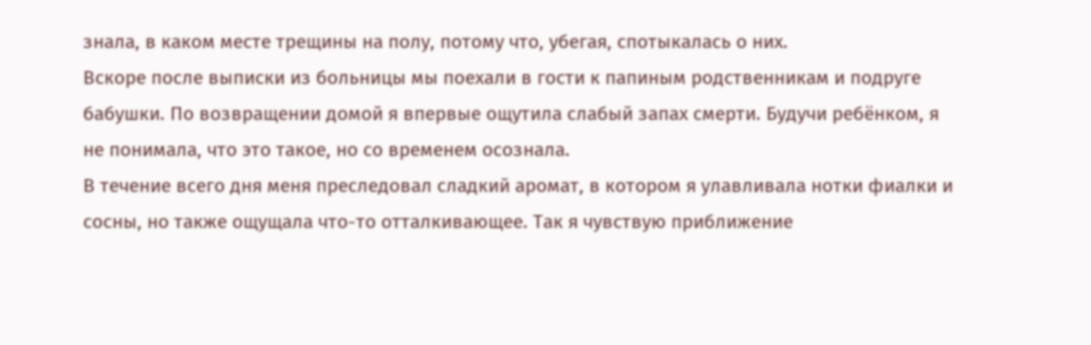знала, в каком месте трещины на полу, потому что, убегая, спотыкалась о них.
Вскоре после выписки из больницы мы поехали в гости к папиным родственникам и подруге бабушки. По возвращении домой я впервые ощутила слабый запах смерти. Будучи ребёнком, я не понимала, что это такое, но со временем осознала.
В течение всего дня меня преследовал сладкий аромат, в котором я улавливала нотки фиалки и сосны, но также ощущала что-то отталкивающее. Так я чувствую приближение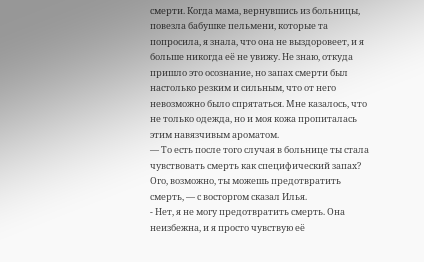смерти. Когда мама, вернувшись из больницы, повезла бабушке пельмени, которые та попросила, я знала, что она не выздоровеет, и я больше никогда её не увижу. Не знаю, откуда пришло это осознание, но запах смерти был настолько резким и сильным, что от него невозможно было спрятаться. Мне казалось, что не только одежда, но и моя кожа пропиталась этим навязчивым ароматом.
— То есть после того случая в больнице ты стала чувствовать смерть как специфический запах? Ого, возможно, ты можешь предотвратить смерть, — с восторгом сказал Илья.
- Нет, я не могу предотвратить смерть. Она неизбежна, и я просто чувствую её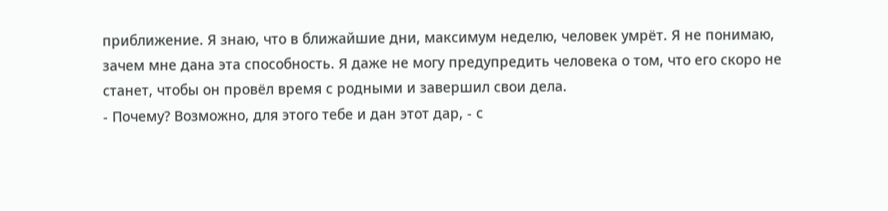приближение. Я знаю, что в ближайшие дни, максимум неделю, человек умрёт. Я не понимаю, зачем мне дана эта способность. Я даже не могу предупредить человека о том, что его скоро не станет, чтобы он провёл время с родными и завершил свои дела.
- Почему? Возможно, для этого тебе и дан этот дар, - с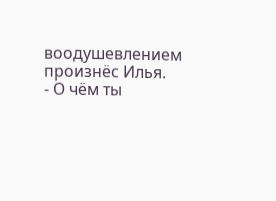воодушевлением произнёс Илья.
- О чём ты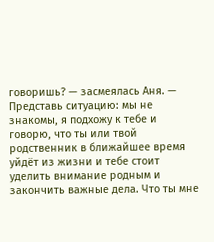говоришь? — засмеялась Аня. — Представь ситуацию: мы не знакомы, я подхожу к тебе и говорю, что ты или твой родственник в ближайшее время уйдёт из жизни и тебе стоит уделить внимание родным и закончить важные дела. Что ты мне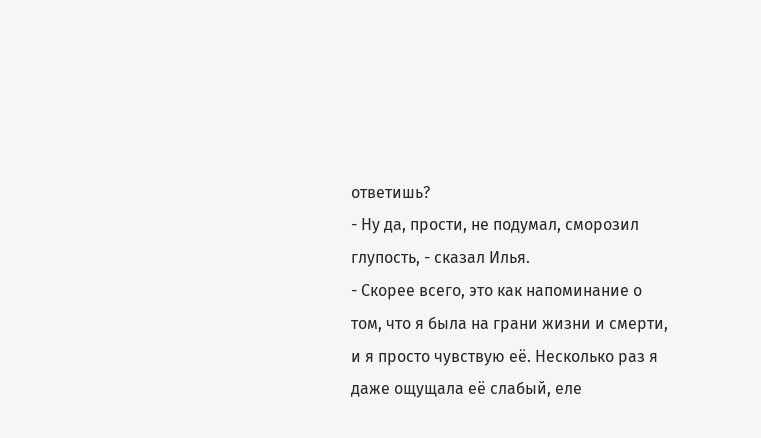ответишь?
- Ну да, прости, не подумал, сморозил глупость, - сказал Илья.
- Скорее всего, это как напоминание о том, что я была на грани жизни и смерти, и я просто чувствую её. Несколько раз я даже ощущала её слабый, еле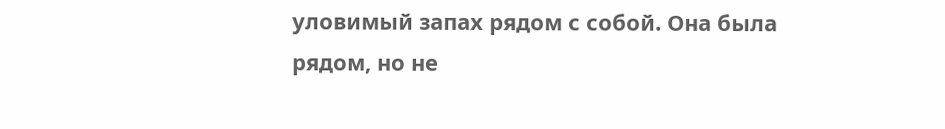уловимый запах рядом с собой. Она была рядом, но не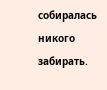собиралась никого забирать.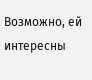Возможно, ей интересны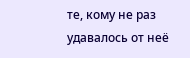те, кому не раз удавалось от неё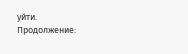уйти.
Продолжение: